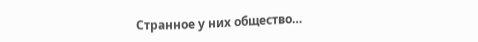Странное у них общество…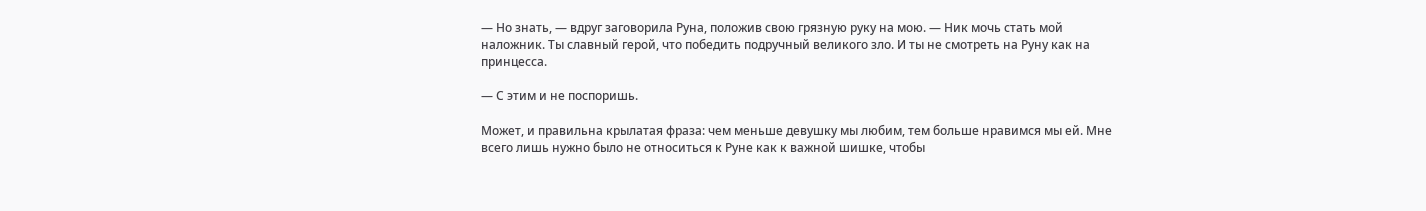— Но знать, — вдруг заговорила Руна, положив свою грязную руку на мою. — Ник мочь стать мой наложник. Ты славный герой, что победить подручный великого зло. И ты не смотреть на Руну как на принцесса.

— С этим и не поспоришь.

Может, и правильна крылатая фраза: чем меньше девушку мы любим, тем больше нравимся мы ей. Мне всего лишь нужно было не относиться к Руне как к важной шишке, чтобы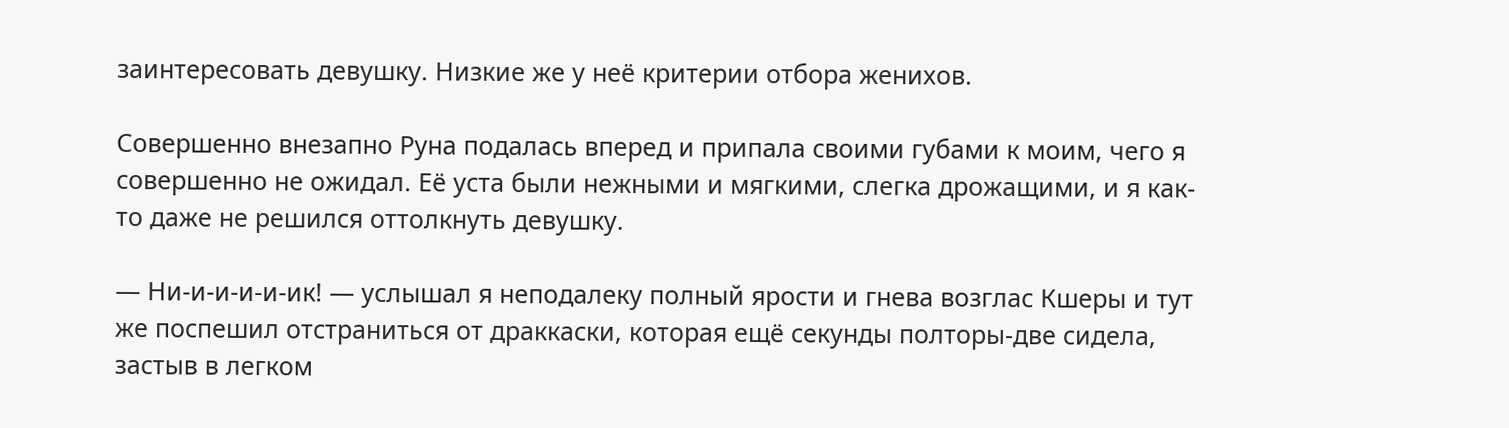заинтересовать девушку. Низкие же у неё критерии отбора женихов.

Совершенно внезапно Руна подалась вперед и припала своими губами к моим, чего я совершенно не ожидал. Её уста были нежными и мягкими, слегка дрожащими, и я как-то даже не решился оттолкнуть девушку.

— Ни-и-и-и-и-ик! — услышал я неподалеку полный ярости и гнева возглас Кшеры и тут же поспешил отстраниться от драккаски, которая ещё секунды полторы-две сидела, застыв в легком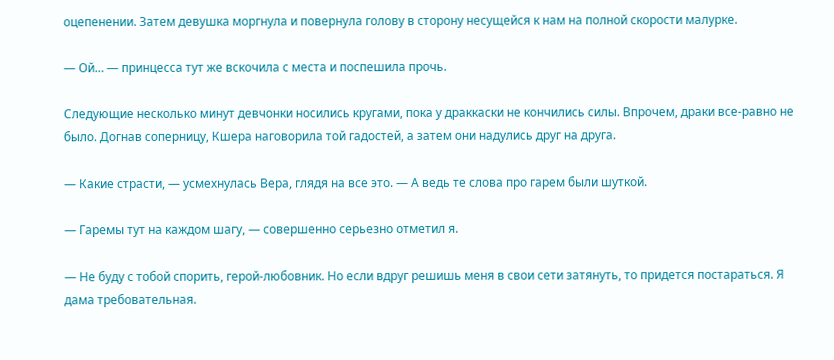оцепенении. Затем девушка моргнула и повернула голову в сторону несущейся к нам на полной скорости малурке.

— Ой… — принцесса тут же вскочила с места и поспешила прочь.

Следующие несколько минут девчонки носились кругами, пока у драккаски не кончились силы. Впрочем, драки все-равно не было. Догнав соперницу, Кшера наговорила той гадостей, а затем они надулись друг на друга.

— Какие страсти, — усмехнулась Вера, глядя на все это. — А ведь те слова про гарем были шуткой.

— Гаремы тут на каждом шагу, — совершенно серьезно отметил я.

— Не буду с тобой спорить, герой-любовник. Но если вдруг решишь меня в свои сети затянуть, то придется постараться. Я дама требовательная.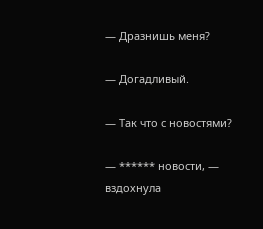— Дразнишь меня?

— Догадливый.

— Так что с новостями?

— ****** новости, — вздохнула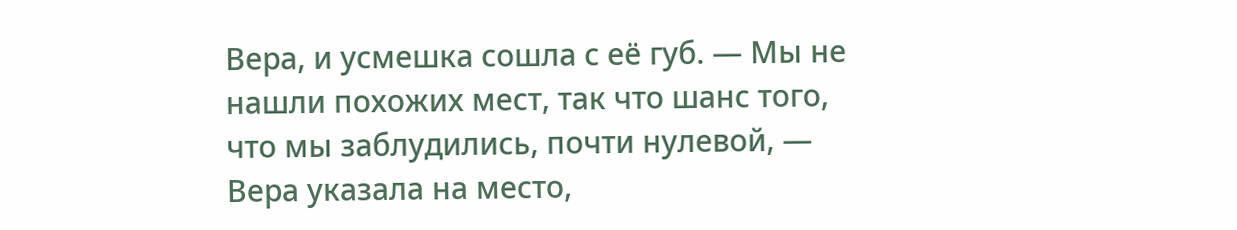Вера, и усмешка сошла с её губ. — Мы не нашли похожих мест, так что шанс того, что мы заблудились, почти нулевой, — Вера указала на место,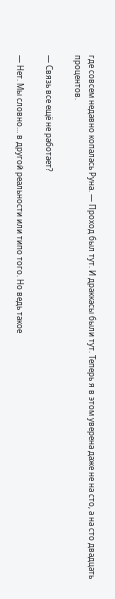где совсем недавно копалась Руна. — Проход был тут. И драккасы были тут. Теперь я в этом уверена даже не на сто, а на сто двадцать процентов.

— Связь все ещё не работает?

— Нет. Мы словно… в другой реальности или типо того. Но ведь такое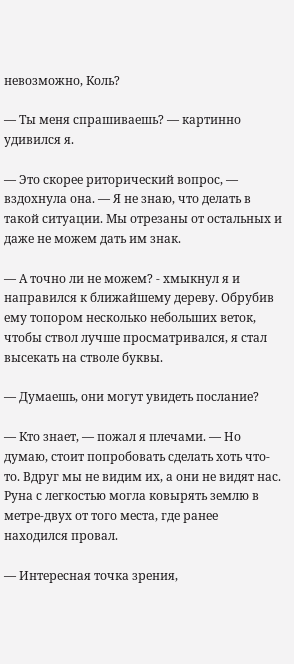невозможно, Коль?

— Ты меня спрашиваешь? — картинно удивился я.

— Это скорее риторический вопрос, — вздохнула она. — Я не знаю, что делать в такой ситуации. Мы отрезаны от остальных и даже не можем дать им знак.

— А точно ли не можем? - хмыкнул я и направился к ближайшему дереву. Обрубив ему топором несколько небольших веток, чтобы ствол лучше просматривался, я стал высекать на стволе буквы.

— Думаешь, они могут увидеть послание?

— Кто знает, — пожал я плечами. — Но думаю, стоит попробовать сделать хоть что-то. Вдруг мы не видим их, а они не видят нас. Руна с легкостью могла ковырять землю в метре-двух от того места, где ранее находился провал.

— Интересная точка зрения,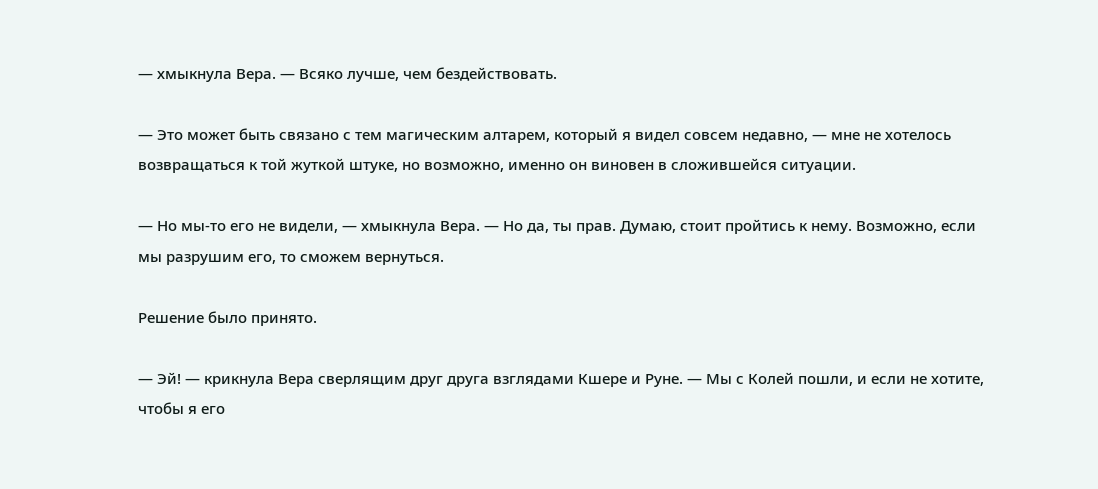— хмыкнула Вера. — Всяко лучше, чем бездействовать.

— Это может быть связано с тем магическим алтарем, который я видел совсем недавно, — мне не хотелось возвращаться к той жуткой штуке, но возможно, именно он виновен в сложившейся ситуации.

— Но мы-то его не видели, — хмыкнула Вера. — Но да, ты прав. Думаю, стоит пройтись к нему. Возможно, если мы разрушим его, то сможем вернуться.

Решение было принято.

— Эй! — крикнула Вера сверлящим друг друга взглядами Кшере и Руне. — Мы с Колей пошли, и если не хотите, чтобы я его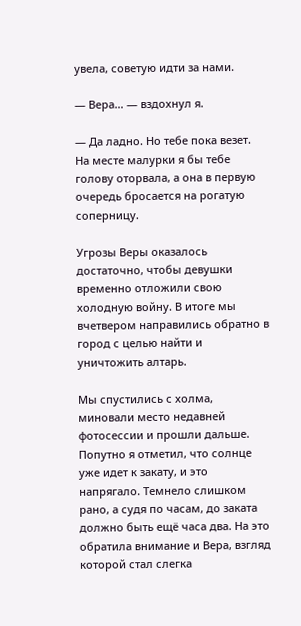увела, советую идти за нами.

— Вера… — вздохнул я.

— Да ладно. Но тебе пока везет. На месте малурки я бы тебе голову оторвала, а она в первую очередь бросается на рогатую соперницу.

Угрозы Веры оказалось достаточно, чтобы девушки временно отложили свою холодную войну. В итоге мы вчетвером направились обратно в город с целью найти и уничтожить алтарь.

Мы спустились с холма, миновали место недавней фотосессии и прошли дальше. Попутно я отметил, что солнце уже идет к закату, и это напрягало. Темнело слишком рано, а судя по часам, до заката должно быть ещё часа два. На это обратила внимание и Вера, взгляд которой стал слегка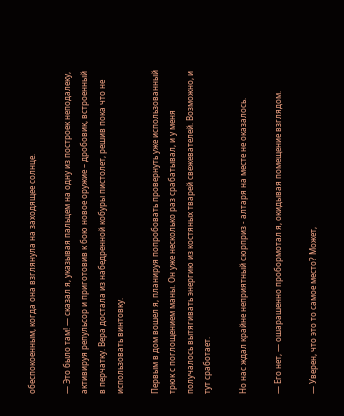обеспокоенным, когда она взглянула на заходящее солнце.

— Это было там! — сказал я, указывая пальцем на одну из построек неподалеку, активируя репульсор и приготовив к бою новое оружие – дробовик, встроенный в перчатку. Вера достала из набедренной кобуры пистолет, решив пока что не использовать винтовку.

Первым в дом вошел я, планируя попробовать провернуть уже использованный трюк с поглощением маны. Он уже несколько раз срабатывал, и у меня получалось вытягивать энергию из костяных тварей свежевателей. Возможно, и тут сработает.

Но нас ждал крайне неприятный сюрприз - алтаря на месте не оказалось.

— Его нет, — ошарашенно пробормотал я, окидывая помещение взглядом.

— Уверен, что это то самое место? Может,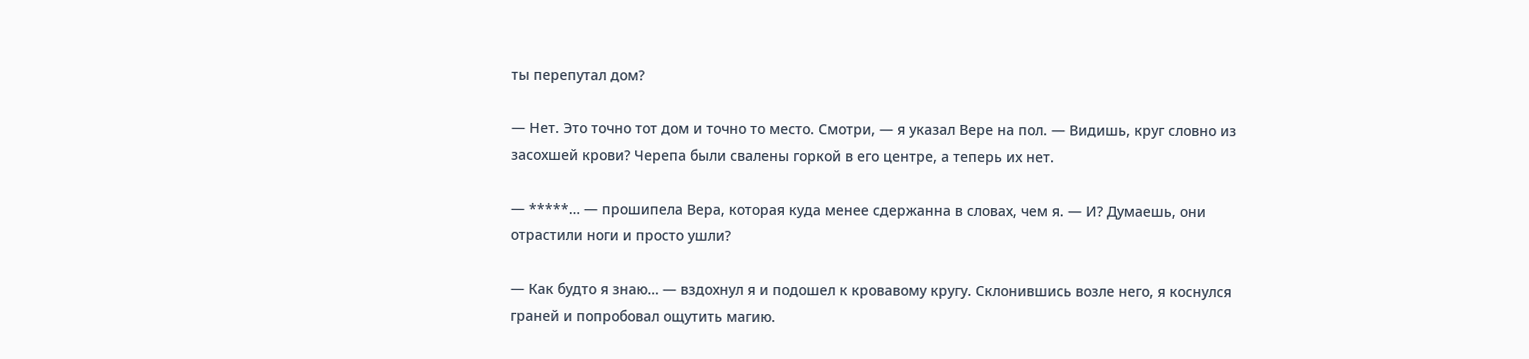ты перепутал дом?

— Нет. Это точно тот дом и точно то место. Смотри, — я указал Вере на пол. — Видишь, круг словно из засохшей крови? Черепа были свалены горкой в его центре, а теперь их нет.

— *****… — прошипела Вера, которая куда менее сдержанна в словах, чем я. — И? Думаешь, они отрастили ноги и просто ушли?

— Как будто я знаю… — вздохнул я и подошел к кровавому кругу. Склонившись возле него, я коснулся граней и попробовал ощутить магию.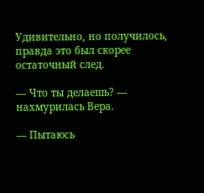Удивительно, но получилось, правда это был скорее остаточный след.

— Что ты делаешь? — нахмурилась Вера.

— Пытаюсь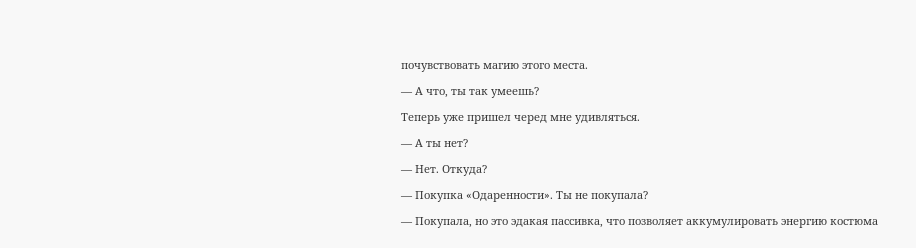почувствовать магию этого места.

— А что, ты так умеешь?

Теперь уже пришел черед мне удивляться.

— А ты нет?

— Нет. Откуда?

— Покупка «Одаренности». Ты не покупала?

— Покупала, но это эдакая пассивка, что позволяет аккумулировать энергию костюма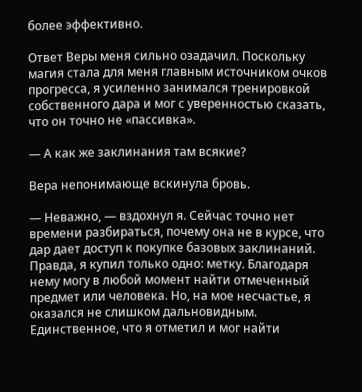более эффективно.

Ответ Веры меня сильно озадачил. Поскольку магия стала для меня главным источником очков прогресса, я усиленно занимался тренировкой собственного дара и мог с уверенностью сказать, что он точно не «пассивка».

— А как же заклинания там всякие?

Вера непонимающе вскинула бровь.

— Неважно, — вздохнул я. Сейчас точно нет времени разбираться, почему она не в курсе, что дар дает доступ к покупке базовых заклинаний. Правда, я купил только одно: метку. Благодаря нему могу в любой момент найти отмеченный предмет или человека. Но, на мое несчастье, я оказался не слишком дальновидным. Единственное, что я отметил и мог найти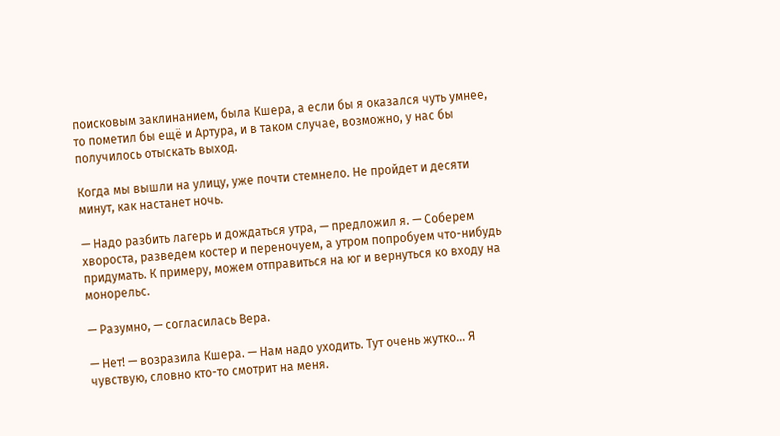поисковым заклинанием, была Кшера, а если бы я оказался чуть умнее, то пометил бы ещё и Артура, и в таком случае, возможно, у нас бы получилось отыскать выход.

Когда мы вышли на улицу, уже почти стемнело. Не пройдет и десяти минут, как настанет ночь.

— Надо разбить лагерь и дождаться утра, — предложил я. — Соберем хвороста, разведем костер и переночуем, а утром попробуем что-нибудь придумать. К примеру, можем отправиться на юг и вернуться ко входу на монорельс.

— Разумно, — согласилась Вера.

— Нет! — возразила Кшера. — Нам надо уходить. Тут очень жутко… Я чувствую, словно кто-то смотрит на меня.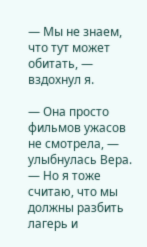— Мы не знаем, что тут может обитать, — вздохнул я.

— Она просто фильмов ужасов не смотрела, — улыбнулась Вера. — Но я тоже считаю, что мы должны разбить лагерь и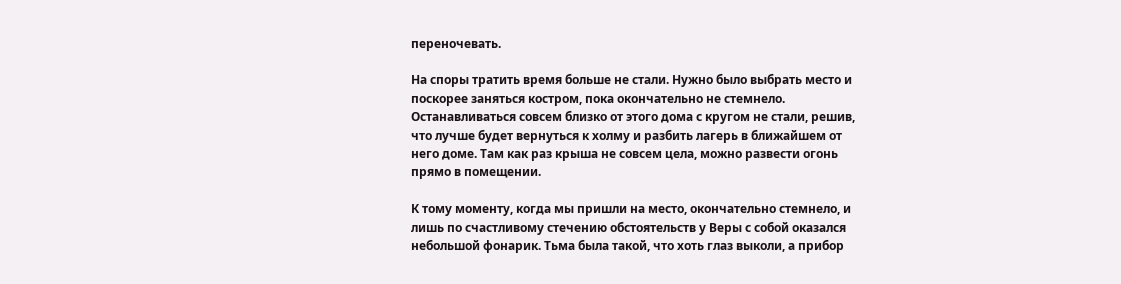переночевать.

На споры тратить время больше не стали. Нужно было выбрать место и поскорее заняться костром, пока окончательно не стемнело. Останавливаться совсем близко от этого дома с кругом не стали, решив, что лучше будет вернуться к холму и разбить лагерь в ближайшем от него доме. Там как раз крыша не совсем цела, можно развести огонь прямо в помещении.

К тому моменту, когда мы пришли на место, окончательно стемнело, и лишь по счастливому стечению обстоятельств у Веры с собой оказался небольшой фонарик. Тьма была такой, что хоть глаз выколи, а прибор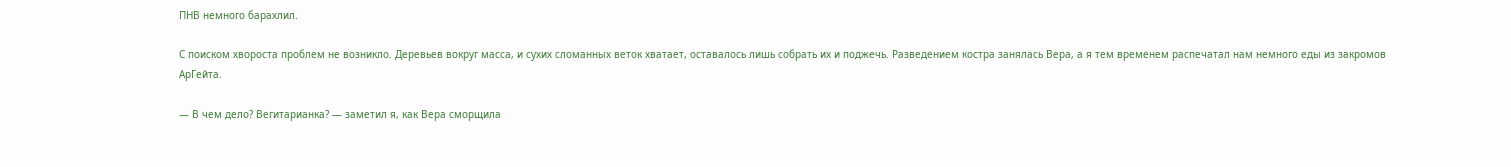ПНВ немного барахлил.

С поиском хвороста проблем не возникло. Деревьев вокруг масса, и сухих сломанных веток хватает, оставалось лишь собрать их и поджечь. Разведением костра занялась Вера, а я тем временем распечатал нам немного еды из закромов АрГейта.

— В чем дело? Вегитарианка? — заметил я, как Вера сморщила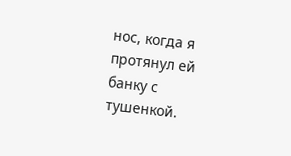нос, когда я протянул ей банку с тушенкой.